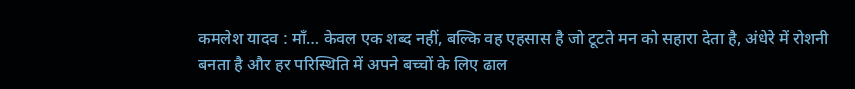कमलेश यादव : माँ… केवल एक शब्द नहीं, बल्कि वह एहसास है जो टूटते मन को सहारा देता है, अंधेरे में रोशनी बनता है और हर परिस्थिति में अपने बच्चों के लिए ढाल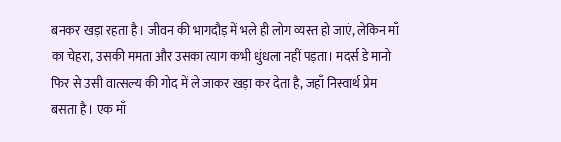बनकर खड़ा रहता है। जीवन की भागदौड़ में भले ही लोग व्यस्त हो जाएं, लेकिन माँ का चेहरा, उसकी ममता और उसका त्याग कभी धुंधला नहीं पड़ता। मदर्स डे मानो फिर से उसी वात्सल्य की गोद में ले जाकर खड़ा कर देता है, जहाँ निस्वार्थ प्रेम बसता है। एक माँ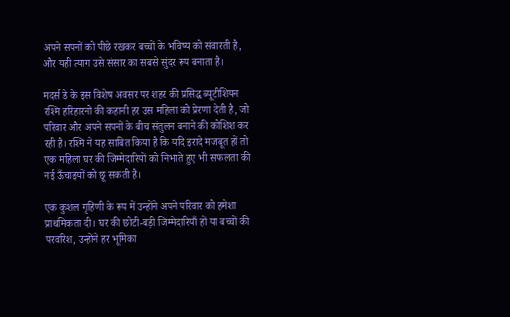अपने सपनों को पीछे रखकर बच्चों के भविष्य को संवारती है, और यही त्याग उसे संसार का सबसे सुंदर रूप बनाता है।

मदर्स डे के इस विशेष अवसर पर शहर की प्रसिद्ध ब्यूटीशियन रश्मि हरिहारनो की कहानी हर उस महिला को प्रेरणा देती है, जो परिवार और अपने सपनों के बीच संतुलन बनाने की कोशिश कर रही है। रश्मि ने यह साबित किया है कि यदि इरादे मजबूत हों तो एक महिला घर की जिम्मेदारियों को निभाते हुए भी सफलता की नई ऊँचाइयों को छू सकती है।

एक कुशल गृहिणी के रूप में उन्होंने अपने परिवार को हमेशा प्राथमिकता दी। घर की छोटी-बड़ी जिम्मेदारियाँ हों या बच्चों की परवरिश, उन्होंने हर भूमिका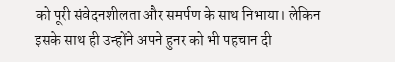को पूरी संवेदनशीलता और समर्पण के साथ निभाया। लेकिन इसके साथ ही उन्होंने अपने हुनर को भी पहचान दी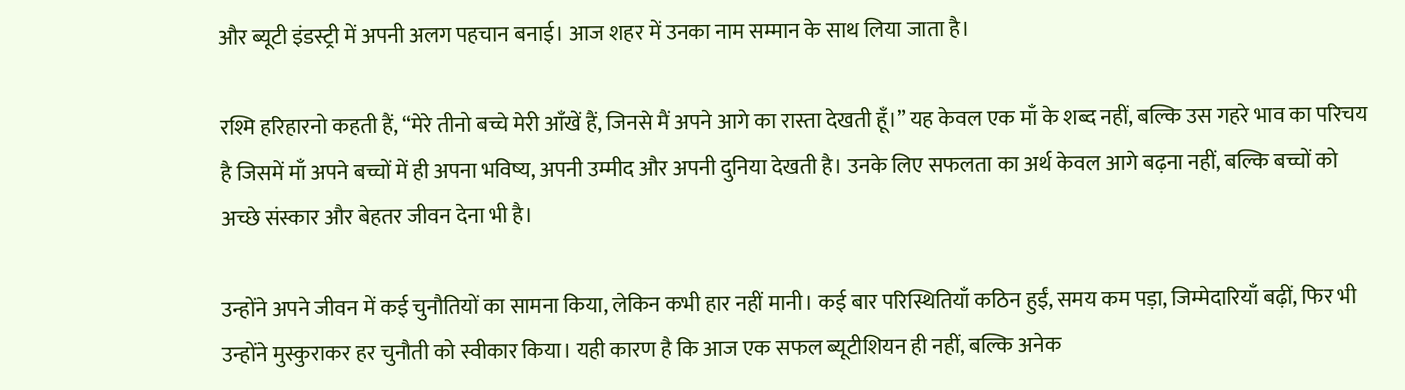और ब्यूटी इंडस्ट्री में अपनी अलग पहचान बनाई। आज शहर में उनका नाम सम्मान के साथ लिया जाता है।

रश्मि हरिहारनो कहती हैं, “मेरे तीनो बच्चे मेरी आँखें हैं, जिनसे मैं अपने आगे का रास्ता देखती हूँ।” यह केवल एक माँ के शब्द नहीं, बल्कि उस गहरे भाव का परिचय है जिसमें माँ अपने बच्चों में ही अपना भविष्य, अपनी उम्मीद और अपनी दुनिया देखती है। उनके लिए सफलता का अर्थ केवल आगे बढ़ना नहीं, बल्कि बच्चों को अच्छे संस्कार और बेहतर जीवन देना भी है।

उन्होंने अपने जीवन में कई चुनौतियों का सामना किया, लेकिन कभी हार नहीं मानी। कई बार परिस्थितियाँ कठिन हुईं, समय कम पड़ा, जिम्मेदारियाँ बढ़ीं, फिर भी उन्होंने मुस्कुराकर हर चुनौती को स्वीकार किया। यही कारण है कि आज एक सफल ब्यूटीशियन ही नहीं, बल्कि अनेक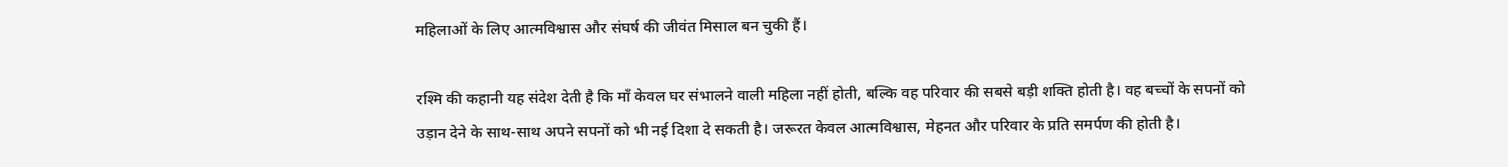महिलाओं के लिए आत्मविश्वास और संघर्ष की जीवंत मिसाल बन चुकी हैं।

रश्मि की कहानी यह संदेश देती है कि माँ केवल घर संभालने वाली महिला नहीं होती, बल्कि वह परिवार की सबसे बड़ी शक्ति होती है। वह बच्चों के सपनों को उड़ान देने के साथ-साथ अपने सपनों को भी नई दिशा दे सकती है। जरूरत केवल आत्मविश्वास, मेहनत और परिवार के प्रति समर्पण की होती है।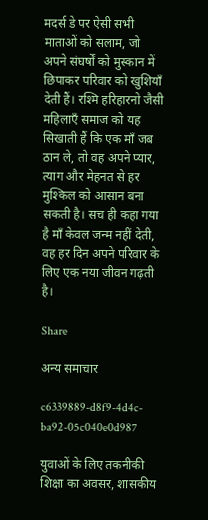मदर्स डे पर ऐसी सभी माताओं को सलाम, जो अपने संघर्षों को मुस्कान में छिपाकर परिवार को खुशियाँ देती हैं। रश्मि हरिहारनो जैसी महिलाएँ समाज को यह सिखाती हैं कि एक माँ जब ठान ले, तो वह अपने प्यार, त्याग और मेहनत से हर मुश्किल को आसान बना सकती है। सच ही कहा गया है माँ केवल जन्म नहीं देती, वह हर दिन अपने परिवार के लिए एक नया जीवन गढ़ती है।

Share

अन्य समाचार

c6339889-d8f9-4d4c-ba92-05c040e0d987

युवाओं के लिए तकनीकी शिक्षा का अवसर, शासकीय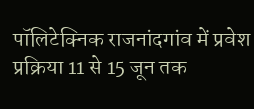पॉलिटेक्निक राजनांदगांव में प्रवेश प्रक्रिया 11 से 15 जून तक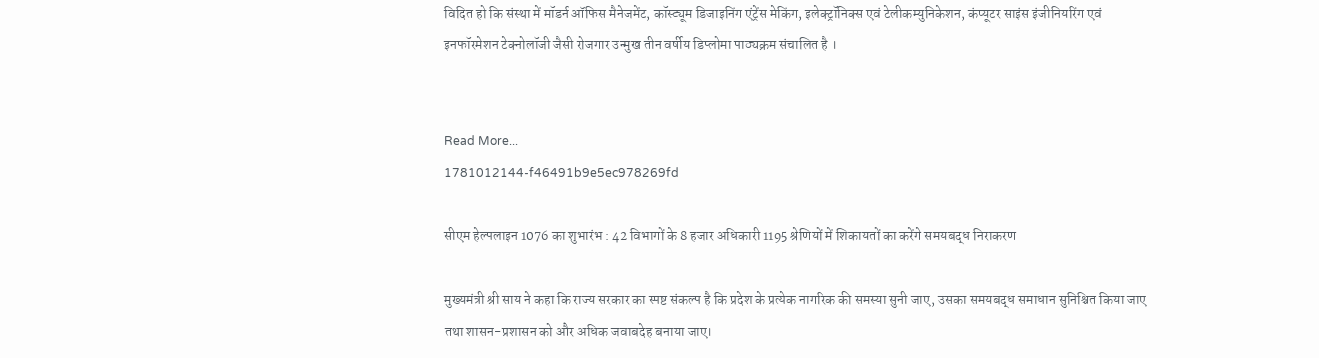विदित हो कि संस्था में मॉडर्न ऑफिस मैनेजमेंट, कॉस्ट्यूम डिजाइनिंग एंट्रेंस मेकिंग, इलेक्ट्रॉनिक्स एवं टेलीकम्युनिकेशन, कंप्यूटर साइंस इंजीनियरिंग एवं इनफॉरमेशन टेक्नोलॉजी जैसी रोजगार उन्मुख तीन वर्षीय डिप्लोमा पाठ्यक्रम संचालित है ।


Read More...
1781012144-f46491b9e5ec978269fd

सीएम हेल्पलाइन 1076 का शुभारंभ : 42 विभागों के 8 हजार अधिकारी 1195 श्रेणियों में शिकायतों का करेंगे समयबद्ध निराकरण

मुख्यमंत्री श्री साय ने कहा कि राज्य सरकार का स्पष्ट संकल्प है कि प्रदेश के प्रत्येक नागरिक की समस्या सुनी जाए, उसका समयबद्ध समाधान सुनिश्चित किया जाए तथा शासन-प्रशासन को और अधिक जवाबदेह बनाया जाए।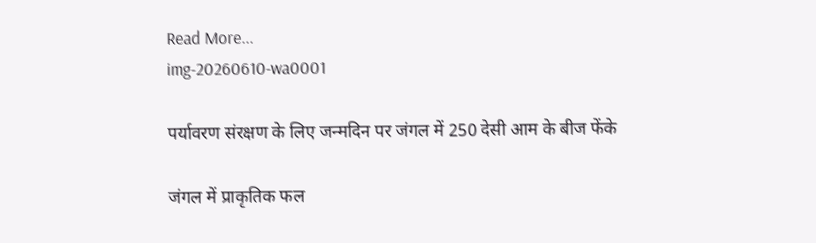Read More...
img-20260610-wa0001

पर्यावरण संरक्षण के लिए जन्मदिन पर जंगल में 250 देसी आम के बीज फेंके

जंगल में प्राकृतिक फल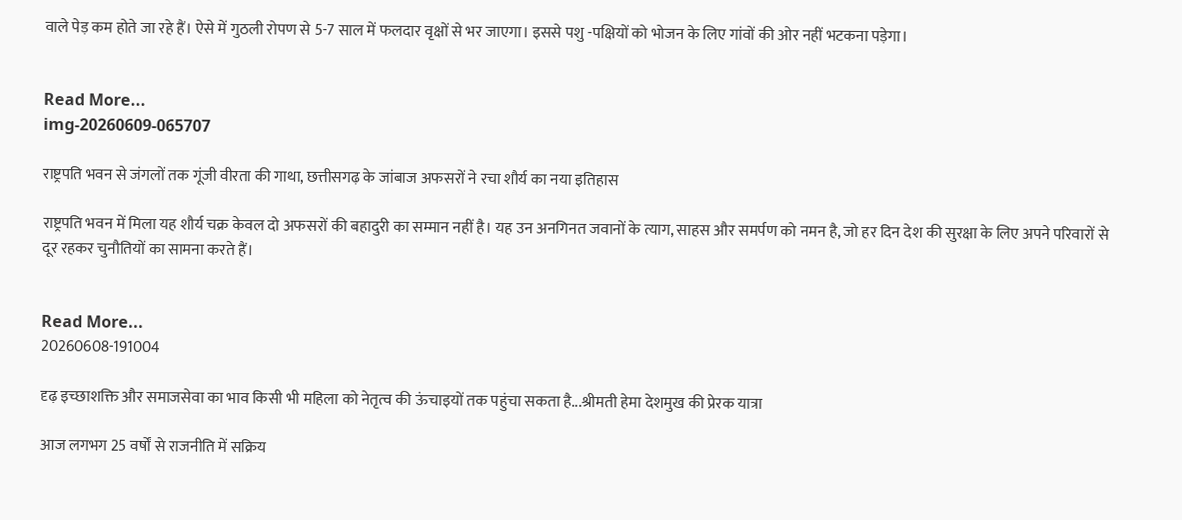वाले पेड़ कम होते जा रहे हैं। ऐसे में गुठली रोपण से 5-7 साल में फलदार वृक्षों से भर जाएगा। इससे पशु -पक्षियों को भोजन के लिए गांवों की ओर नहीं भटकना पड़ेगा।


Read More...
img-20260609-065707

राष्ट्रपति भवन से जंगलों तक गूंजी वीरता की गाथा, छत्तीसगढ़ के जांबाज अफसरों ने रचा शौर्य का नया इतिहास

राष्ट्रपति भवन में मिला यह शौर्य चक्र केवल दो अफसरों की बहादुरी का सम्मान नहीं है। यह उन अनगिनत जवानों के त्याग, साहस और समर्पण को नमन है, जो हर दिन देश की सुरक्षा के लिए अपने परिवारों से दूर रहकर चुनौतियों का सामना करते हैं।


Read More...
20260608-191004

दृढ़ इच्छाशक्ति और समाजसेवा का भाव किसी भी महिला को नेतृत्व की ऊंचाइयों तक पहुंचा सकता है...श्रीमती हेमा देशमुख की प्रेरक यात्रा

आज लगभग 25 वर्षों से राजनीति में सक्रिय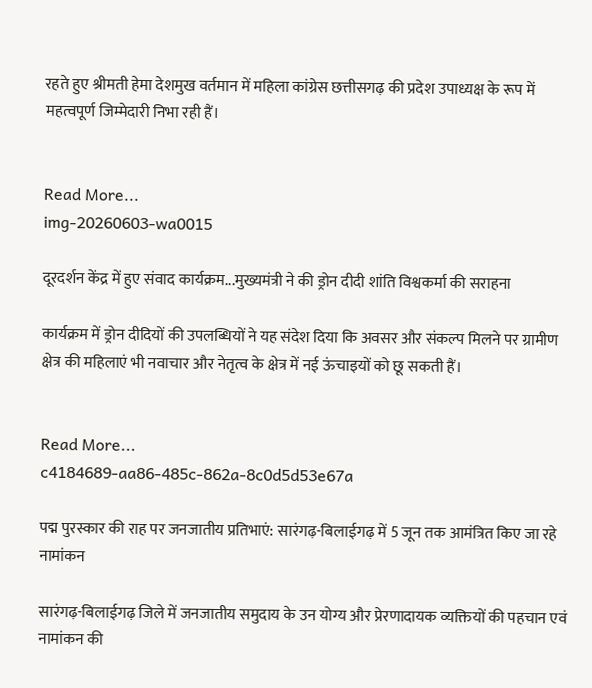रहते हुए श्रीमती हेमा देशमुख वर्तमान में महिला कांग्रेस छत्तीसगढ़ की प्रदेश उपाध्यक्ष के रूप में महत्वपूर्ण जिम्मेदारी निभा रही हैं।


Read More...
img-20260603-wa0015

दूरदर्शन केंद्र में हुए संवाद कार्यक्रम...मुख्यमंत्री ने की ड्रोन दीदी शांति विश्वकर्मा की सराहना

कार्यक्रम में ड्रोन दीदियों की उपलब्धियों ने यह संदेश दिया कि अवसर और संकल्प मिलने पर ग्रामीण क्षेत्र की महिलाएं भी नवाचार और नेतृत्व के क्षेत्र में नई ऊंचाइयों को छू सकती हैं।


Read More...
c4184689-aa86-485c-862a-8c0d5d53e67a

पद्म पुरस्कार की राह पर जनजातीय प्रतिभाएं: सारंगढ़-बिलाईगढ़ में 5 जून तक आमंत्रित किए जा रहे नामांकन

सारंगढ़-बिलाईगढ़ जिले में जनजातीय समुदाय के उन योग्य और प्रेरणादायक व्यक्तियों की पहचान एवं नामांकन की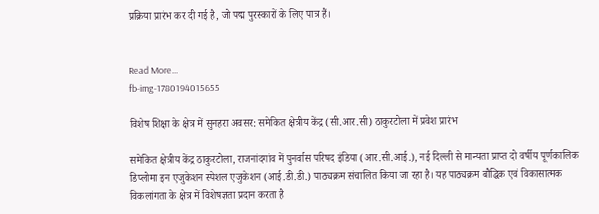प्रक्रिया प्रारंभ कर दी गई है, जो पद्म पुरस्कारों के लिए पात्र हैं।


Read More...
fb-img-1780194015655

विशेष शिक्षा के क्षेत्र में सुनहरा अवसर: समेकित क्षेत्रीय केंद्र (सी.आर.सी) ठाकुरटोला में प्रवेश प्रारंभ

समेकित क्षेत्रीय केंद्र ठाकुरटोला, राजनांदगांव में पुनर्वास परिषद इंडिया (आर.सी.आई.), नई दिल्ली से मान्यता प्राप्त दो वर्षीय पूर्णकालिक डिप्लोमा इन एजुकेशन स्पेशल एजुकेशन (आई.डी.डी.) पाठ्यक्रम संचालित किया जा रहा है। यह पाठ्यक्रम बौद्धिक एवं विकासात्मक विकलांगता के क्षेत्र में विशेषज्ञता प्रदान करता है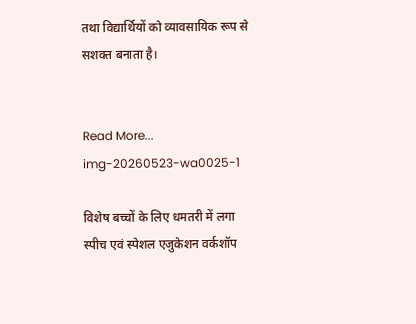तथा विद्यार्थियों को व्यावसायिक रूप से सशक्त बनाता है।


Read More...
img-20260523-wa0025-1

विशेष बच्चों के लिए धमतरी में लगा स्पीच एवं स्पेशल एजुकेशन वर्कशॉप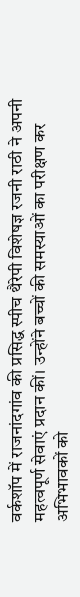वर्कशॉप में राजनांदगांव की प्रसिद्ध स्पीच थैरेपी विशेषज्ञ रजनी राठी ने अपनी महत्वपूर्ण सेवाएं प्रदान कीं। उन्होंने बच्चों की समस्याओं का परीक्षण कर अभिभावकों को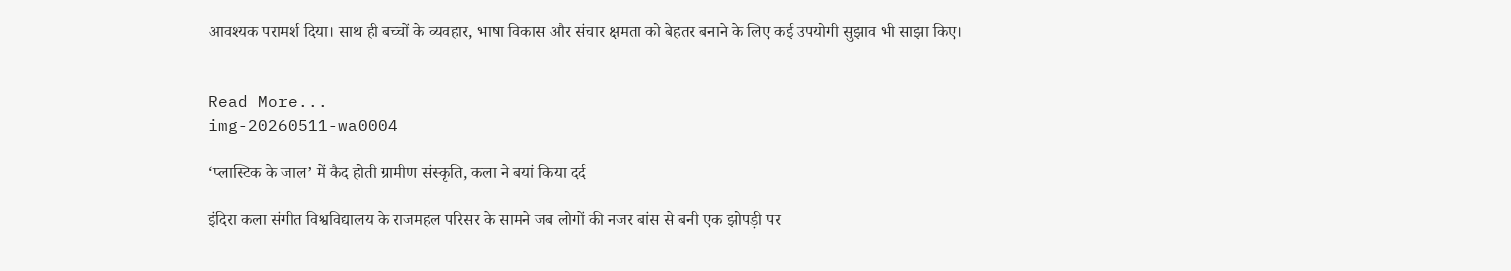आवश्यक परामर्श दिया। साथ ही बच्चों के व्यवहार, भाषा विकास और संचार क्षमता को बेहतर बनाने के लिए कई उपयोगी सुझाव भी साझा किए।


Read More...
img-20260511-wa0004

‘प्लास्टिक के जाल’ में कैद होती ग्रामीण संस्कृति, कला ने बयां किया दर्द

इंदिरा कला संगीत विश्वविद्यालय के राजमहल परिसर के सामने जब लोगों की नजर बांस से बनी एक झोपड़ी पर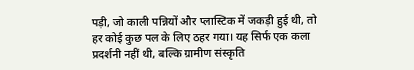पड़ी, जो काली पन्नियों और प्लास्टिक में जकड़ी हुई थी, तो हर कोई कुछ पल के लिए ठहर गया। यह सिर्फ एक कला प्रदर्शनी नहीं थी, बल्कि ग्रामीण संस्कृति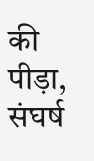की पीड़ा, संघर्ष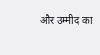और उम्मीद का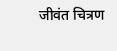जीवंत चित्रण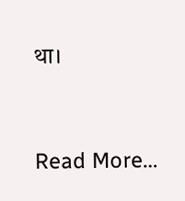था।


Read More...